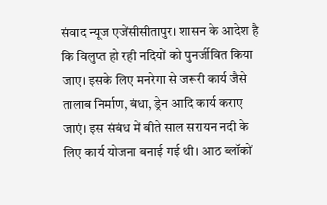संवाद न्यूज एजेंसीसीतापुर। शासन के आदेश है कि विलुप्त हो रही नदियों को पुनर्जीवित किया जाए। इसके लिए मनरेगा से जरूरी कार्य जैसे तालाब निर्माण, बंधा, ड्रेन आदि कार्य कराए जाएं। इस संबंध में बीते साल सरायन नदी के लिए कार्य योजना बनाई गई थी। आठ ब्लॉकों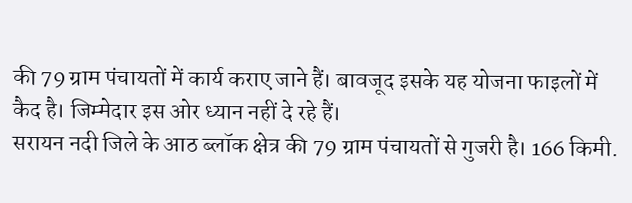की 79 ग्राम पंचायतों में कार्य कराए जाने हैं। बावजूद इसके यह योजना फाइलों में कैद है। जिम्मेदार इस ओर ध्यान नहीं दे रहे हैं।
सरायन नदी जिले के आठ ब्लॉक क्षेत्र की 79 ग्राम पंचायतों से गुजरी है। 166 किमी.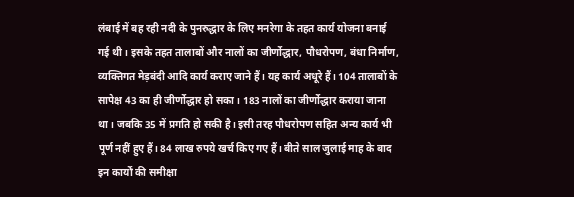लंबाई में बह रही नदी के पुनरुद्धार के लिए मनरेगा के तहत कार्य योजना बनाई गई थी। इसके तहत तालाबों और नालों का जीर्णोद्धार, पौधरोपण, बंधा निर्माण, व्यक्तिगत मेड़बंदी आदि कार्य कराए जाने हैं। यह कार्य अधूरे हैं। 104 तालाबों के सापेक्ष 43 का ही जीर्णोद्धार हो सका। 183 नालों का जीर्णोद्धार कराया जाना था। जबकि 35 में प्रगति हो सकी है। इसी तरह पौधरोपण सहित अन्य कार्य भी पूर्ण नहीं हुए हैं। 84 लाख रुपये खर्च किए गए हैं। बीते साल जुलाई माह के बाद इन कार्यों की समीक्षा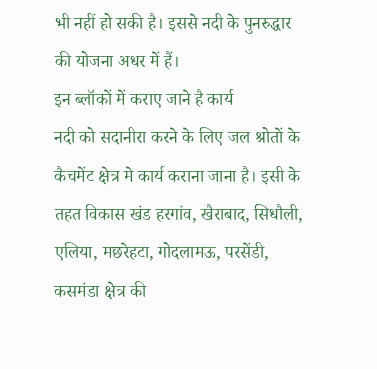भी नहीं हो सकी है। इससे नदी के पुनरुद्धार की योजना अधर में हैं।
इन ब्लॉकों में कराए जाने है कार्य
नदी को सदानीरा करने के लिए जल श्रोतों के कैचमेंट क्षेत्र मे कार्य कराना जाना है। इसी के तहत विकास खंड हरगांव, खैराबाद, सिधौली, एलिया, मछरेहटा, गोदलामऊ, परसेंडी, कसमंडा क्षेत्र की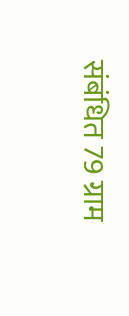संबंधित 79 ग्राम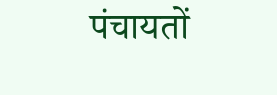पंचायतों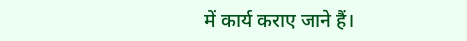में कार्य कराए जाने हैं।